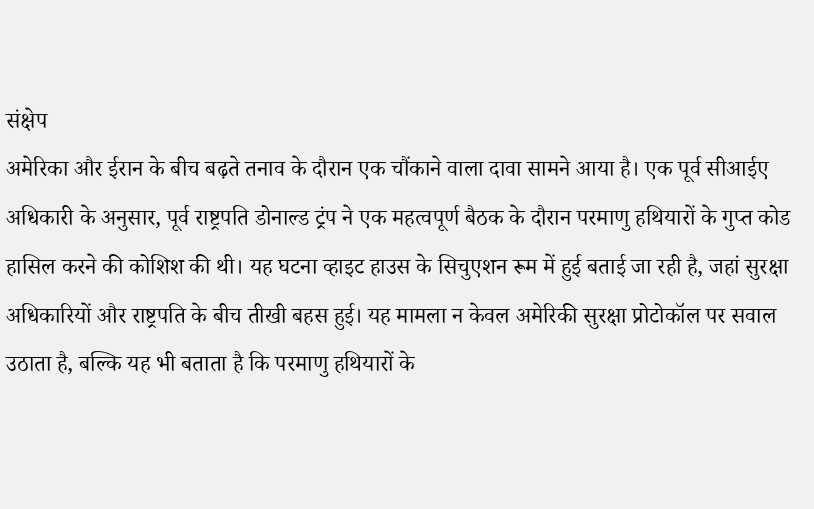संक्षेप
अमेरिका और ईरान के बीच बढ़ते तनाव के दौरान एक चौंकाने वाला दावा सामने आया है। एक पूर्व सीआईए अधिकारी के अनुसार, पूर्व राष्ट्रपति डोनाल्ड ट्रंप ने एक महत्वपूर्ण बैठक के दौरान परमाणु हथियारों के गुप्त कोड हासिल करने की कोशिश की थी। यह घटना व्हाइट हाउस के सिचुएशन रूम में हुई बताई जा रही है, जहां सुरक्षा अधिकारियों और राष्ट्रपति के बीच तीखी बहस हुई। यह मामला न केवल अमेरिकी सुरक्षा प्रोटोकॉल पर सवाल उठाता है, बल्कि यह भी बताता है कि परमाणु हथियारों के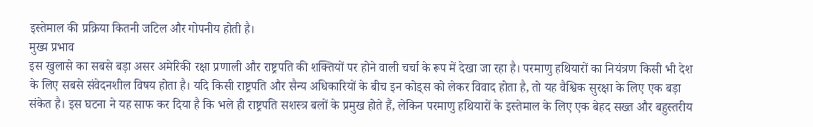इस्तेमाल की प्रक्रिया कितनी जटिल और गोपनीय होती है।
मुख्य प्रभाव
इस खुलासे का सबसे बड़ा असर अमेरिकी रक्षा प्रणाली और राष्ट्रपति की शक्तियों पर होने वाली चर्चा के रूप में देखा जा रहा है। परमाणु हथियारों का नियंत्रण किसी भी देश के लिए सबसे संवेदनशील विषय होता है। यदि किसी राष्ट्रपति और सैन्य अधिकारियों के बीच इन कोड्स को लेकर विवाद होता है, तो यह वैश्विक सुरक्षा के लिए एक बड़ा संकेत है। इस घटना ने यह साफ कर दिया है कि भले ही राष्ट्रपति सशस्त्र बलों के प्रमुख होते हैं, लेकिन परमाणु हथियारों के इस्तेमाल के लिए एक बेहद सख्त और बहुस्तरीय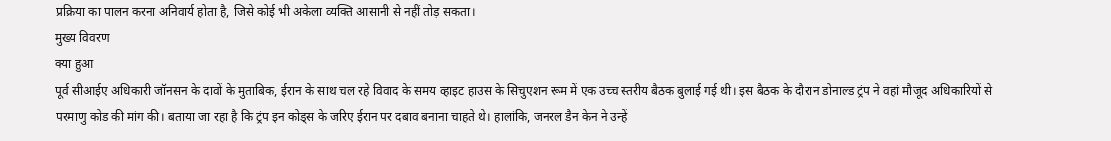प्रक्रिया का पालन करना अनिवार्य होता है, जिसे कोई भी अकेला व्यक्ति आसानी से नहीं तोड़ सकता।
मुख्य विवरण
क्या हुआ
पूर्व सीआईए अधिकारी जॉनसन के दावों के मुताबिक, ईरान के साथ चल रहे विवाद के समय व्हाइट हाउस के सिचुएशन रूम में एक उच्च स्तरीय बैठक बुलाई गई थी। इस बैठक के दौरान डोनाल्ड ट्रंप ने वहां मौजूद अधिकारियों से परमाणु कोड की मांग की। बताया जा रहा है कि ट्रंप इन कोड्स के जरिए ईरान पर दबाव बनाना चाहते थे। हालांकि, जनरल डैन केन ने उन्हें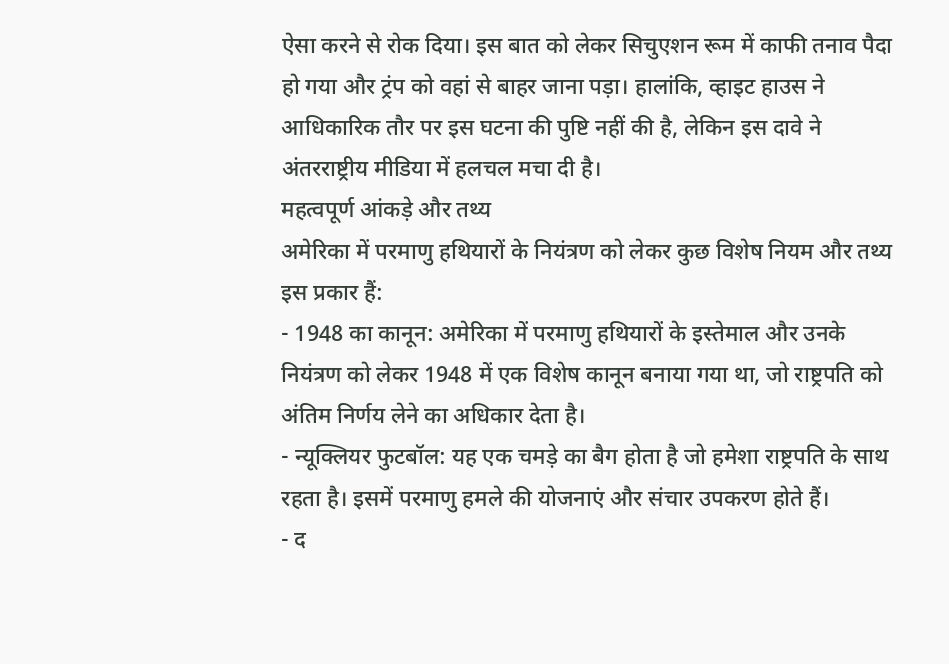ऐसा करने से रोक दिया। इस बात को लेकर सिचुएशन रूम में काफी तनाव पैदा हो गया और ट्रंप को वहां से बाहर जाना पड़ा। हालांकि, व्हाइट हाउस ने आधिकारिक तौर पर इस घटना की पुष्टि नहीं की है, लेकिन इस दावे ने अंतरराष्ट्रीय मीडिया में हलचल मचा दी है।
महत्वपूर्ण आंकड़े और तथ्य
अमेरिका में परमाणु हथियारों के नियंत्रण को लेकर कुछ विशेष नियम और तथ्य इस प्रकार हैं:
- 1948 का कानून: अमेरिका में परमाणु हथियारों के इस्तेमाल और उनके नियंत्रण को लेकर 1948 में एक विशेष कानून बनाया गया था, जो राष्ट्रपति को अंतिम निर्णय लेने का अधिकार देता है।
- न्यूक्लियर फुटबॉल: यह एक चमड़े का बैग होता है जो हमेशा राष्ट्रपति के साथ रहता है। इसमें परमाणु हमले की योजनाएं और संचार उपकरण होते हैं।
- द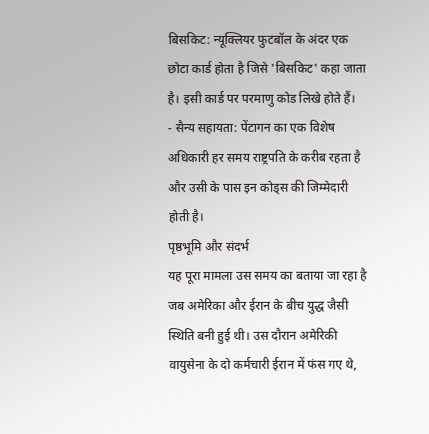बिसकिट: न्यूक्लियर फुटबॉल के अंदर एक छोटा कार्ड होता है जिसे 'बिसकिट' कहा जाता है। इसी कार्ड पर परमाणु कोड लिखे होते हैं।
- सैन्य सहायता: पेंटागन का एक विशेष अधिकारी हर समय राष्ट्रपति के करीब रहता है और उसी के पास इन कोड्स की जिम्मेदारी होती है।
पृष्ठभूमि और संदर्भ
यह पूरा मामला उस समय का बताया जा रहा है जब अमेरिका और ईरान के बीच युद्ध जैसी स्थिति बनी हुई थी। उस दौरान अमेरिकी वायुसेना के दो कर्मचारी ईरान में फंस गए थे,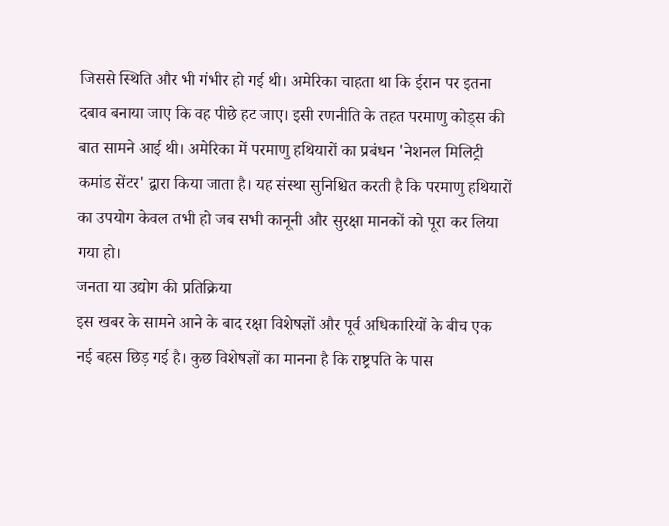जिससे स्थिति और भी गंभीर हो गई थी। अमेरिका चाहता था कि ईरान पर इतना दबाव बनाया जाए कि वह पीछे हट जाए। इसी रणनीति के तहत परमाणु कोड्स की बात सामने आई थी। अमेरिका में परमाणु हथियारों का प्रबंधन 'नेशनल मिलिट्री कमांड सेंटर' द्वारा किया जाता है। यह संस्था सुनिश्चित करती है कि परमाणु हथियारों का उपयोग केवल तभी हो जब सभी कानूनी और सुरक्षा मानकों को पूरा कर लिया गया हो।
जनता या उद्योग की प्रतिक्रिया
इस खबर के सामने आने के बाद रक्षा विशेषज्ञों और पूर्व अधिकारियों के बीच एक नई बहस छिड़ गई है। कुछ विशेषज्ञों का मानना है कि राष्ट्रपति के पास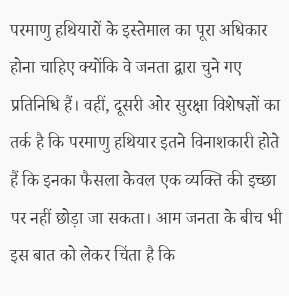परमाणु हथियारों के इस्तेमाल का पूरा अधिकार होना चाहिए क्योंकि वे जनता द्वारा चुने गए प्रतिनिधि हैं। वहीं, दूसरी ओर सुरक्षा विशेषज्ञों का तर्क है कि परमाणु हथियार इतने विनाशकारी होते हैं कि इनका फैसला केवल एक व्यक्ति की इच्छा पर नहीं छोड़ा जा सकता। आम जनता के बीच भी इस बात को लेकर चिंता है कि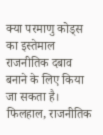क्या परमाणु कोड्स का इस्तेमाल राजनीतिक दबाव बनाने के लिए किया जा सकता है। फिलहाल, राजनीतिक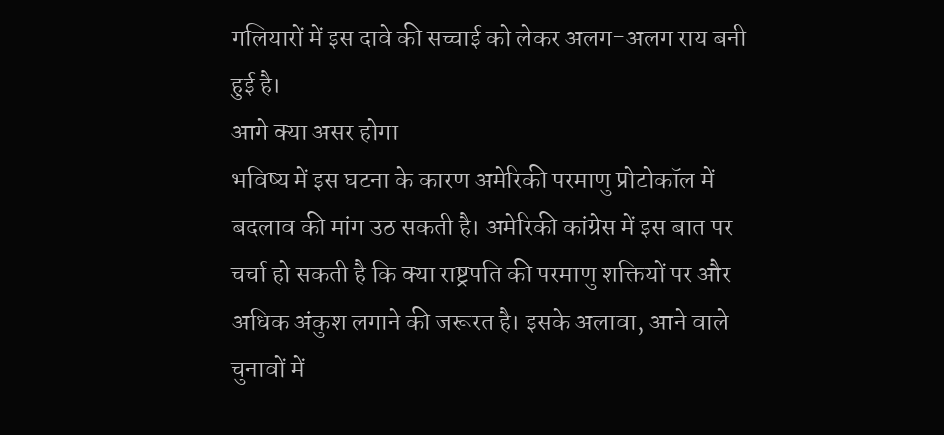गलियारों में इस दावे की सच्चाई को लेकर अलग-अलग राय बनी हुई है।
आगे क्या असर होगा
भविष्य में इस घटना के कारण अमेरिकी परमाणु प्रोटोकॉल में बदलाव की मांग उठ सकती है। अमेरिकी कांग्रेस में इस बात पर चर्चा हो सकती है कि क्या राष्ट्रपति की परमाणु शक्तियों पर और अधिक अंकुश लगाने की जरूरत है। इसके अलावा, आने वाले चुनावों में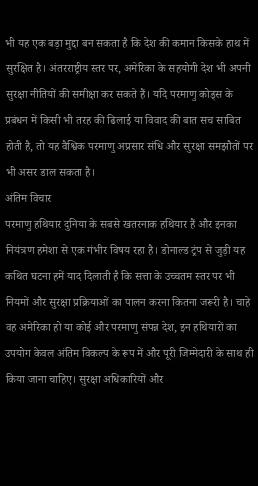भी यह एक बड़ा मुद्दा बन सकता है कि देश की कमान किसके हाथ में सुरक्षित है। अंतरराष्ट्रीय स्तर पर, अमेरिका के सहयोगी देश भी अपनी सुरक्षा नीतियों की समीक्षा कर सकते हैं। यदि परमाणु कोड्स के प्रबंधन में किसी भी तरह की ढिलाई या विवाद की बात सच साबित होती है, तो यह वैश्विक परमाणु अप्रसार संधि और सुरक्षा समझौतों पर भी असर डाल सकता है।
अंतिम विचार
परमाणु हथियार दुनिया के सबसे खतरनाक हथियार हैं और इनका नियंत्रण हमेशा से एक गंभीर विषय रहा है। डोनाल्ड ट्रंप से जुड़ी यह कथित घटना हमें याद दिलाती है कि सत्ता के उच्चतम स्तर पर भी नियमों और सुरक्षा प्रक्रियाओं का पालन करना कितना जरूरी है। चाहे वह अमेरिका हो या कोई और परमाणु संपन्न देश, इन हथियारों का उपयोग केवल अंतिम विकल्प के रूप में और पूरी जिम्मेदारी के साथ ही किया जाना चाहिए। सुरक्षा अधिकारियों और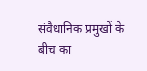संवैधानिक प्रमुखों के बीच का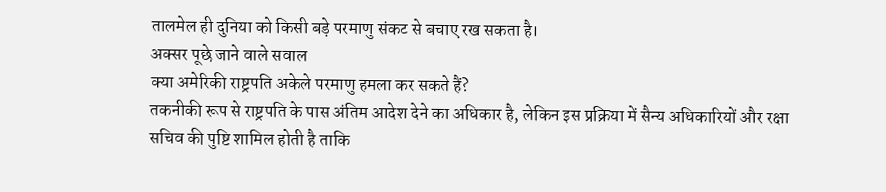तालमेल ही दुनिया को किसी बड़े परमाणु संकट से बचाए रख सकता है।
अक्सर पूछे जाने वाले सवाल
क्या अमेरिकी राष्ट्रपति अकेले परमाणु हमला कर सकते हैं?
तकनीकी रूप से राष्ट्रपति के पास अंतिम आदेश देने का अधिकार है, लेकिन इस प्रक्रिया में सैन्य अधिकारियों और रक्षा सचिव की पुष्टि शामिल होती है ताकि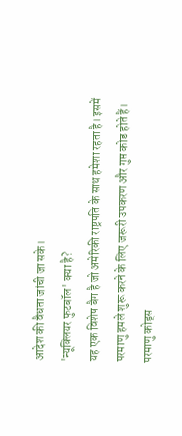आदेश की वैधता जांची जा सके।
'न्यूक्लियर फुटबॉल' क्या है?
यह एक विशेष बैग है जो अमेरिकी राष्ट्रपति के साथ हमेशा रहता है। इसमें परमाणु हमले शुरू करने के लिए जरूरी उपकरण और गुप्त कोड होते हैं।
परमाणु कोड्स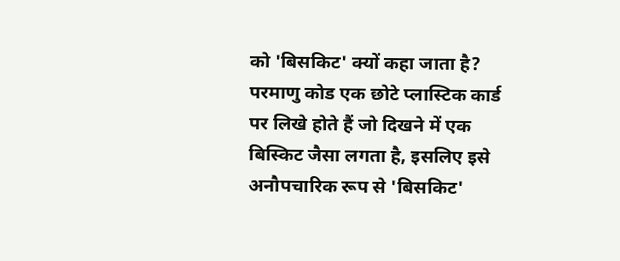को 'बिसकिट' क्यों कहा जाता है?
परमाणु कोड एक छोटे प्लास्टिक कार्ड पर लिखे होते हैं जो दिखने में एक बिस्किट जैसा लगता है, इसलिए इसे अनौपचारिक रूप से 'बिसकिट'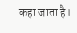कहा जाता है।